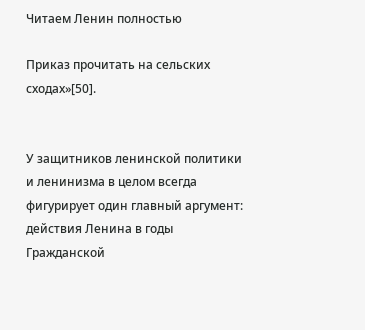Читаем Ленин полностью

Приказ прочитать на сельских сходах»[50].


У защитников ленинской политики и ленинизма в целом всегда фигурирует один главный аргумент: действия Ленина в годы Гражданской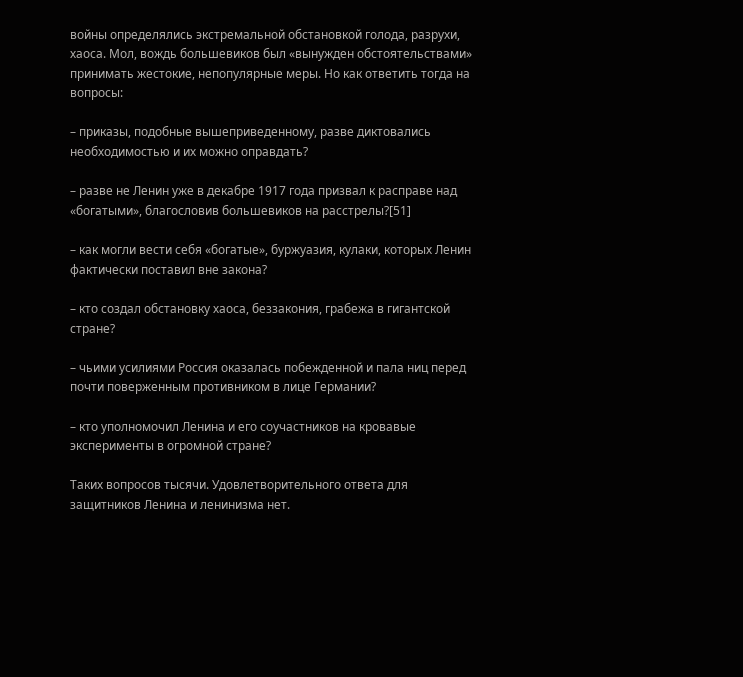войны определялись экстремальной обстановкой голода, разрухи, хаоса. Мол, вождь большевиков был «вынужден обстоятельствами» принимать жестокие, непопулярные меры. Но как ответить тогда на вопросы:

– приказы, подобные вышеприведенному, разве диктовались необходимостью и их можно оправдать?

– разве не Ленин уже в декабре 1917 года призвал к расправе над «богатыми», благословив большевиков на расстрелы?[51]

– как могли вести себя «богатые», буржуазия, кулаки, которых Ленин фактически поставил вне закона?

– кто создал обстановку хаоса, беззакония, грабежа в гигантской стране?

– чьими усилиями Россия оказалась побежденной и пала ниц перед почти поверженным противником в лице Германии?

– кто уполномочил Ленина и его соучастников на кровавые эксперименты в огромной стране?

Таких вопросов тысячи. Удовлетворительного ответа для защитников Ленина и ленинизма нет.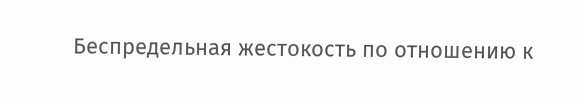Беспредельная жестокость по отношению к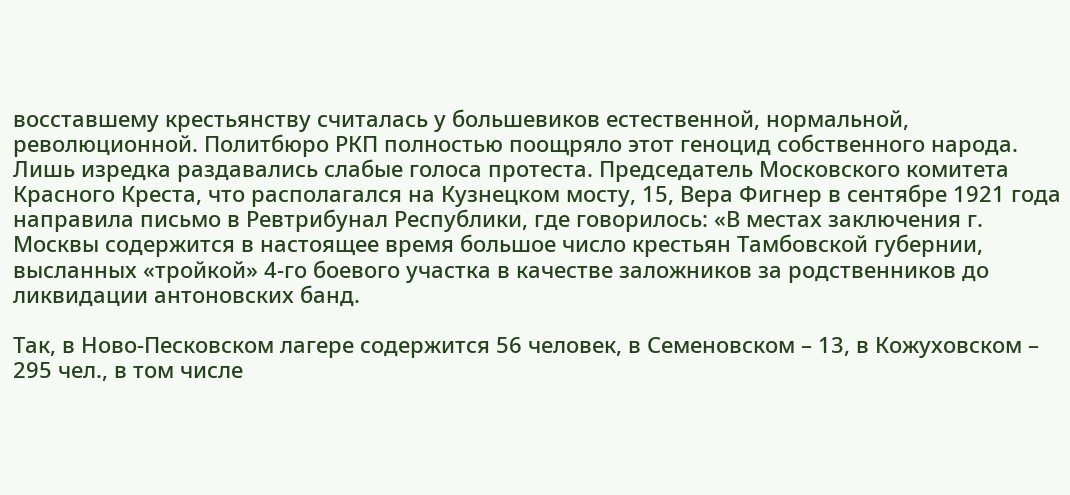восставшему крестьянству считалась у большевиков естественной, нормальной, революционной. Политбюро РКП полностью поощряло этот геноцид собственного народа. Лишь изредка раздавались слабые голоса протеста. Председатель Московского комитета Красного Креста, что располагался на Кузнецком мосту, 15, Вера Фигнер в сентябре 1921 года направила письмо в Ревтрибунал Республики, где говорилось: «В местах заключения г. Москвы содержится в настоящее время большое число крестьян Тамбовской губернии, высланных «тройкой» 4‐го боевого участка в качестве заложников за родственников до ликвидации антоновских банд.

Так, в Ново‐Песковском лагере содержится 56 человек, в Семеновском – 13, в Кожуховском – 295 чел., в том числе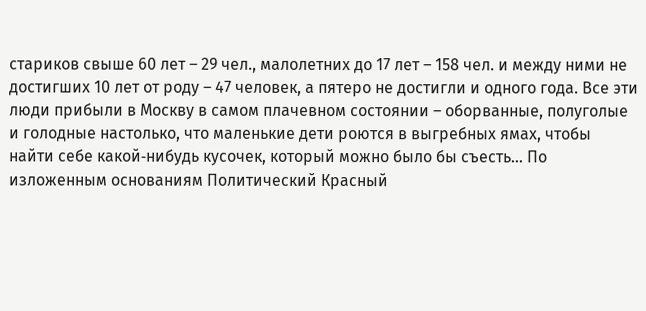стариков свыше 60 лет – 29 чел., малолетних до 17 лет – 158 чел. и между ними не достигших 10 лет от роду – 47 человек, а пятеро не достигли и одного года. Все эти люди прибыли в Москву в самом плачевном состоянии – оборванные, полуголые и голодные настолько, что маленькие дети роются в выгребных ямах, чтобы найти себе какой‐нибудь кусочек, который можно было бы съесть… По изложенным основаниям Политический Красный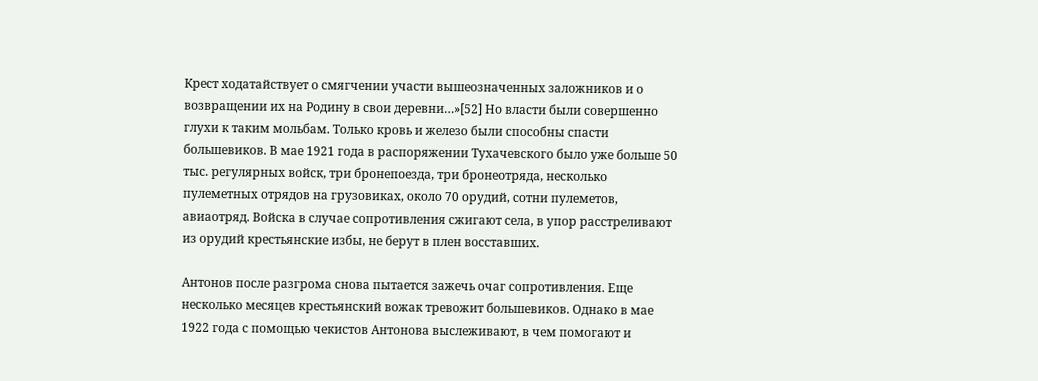Крест ходатайствует о смягчении участи вышеозначенных заложников и о возвращении их на Родину в свои деревни…»[52] Но власти были совершенно глухи к таким мольбам. Только кровь и железо были способны спасти большевиков. В мае 1921 года в распоряжении Тухачевского было уже больше 50 тыс. регулярных войск, три бронепоезда, три бронеотряда, несколько пулеметных отрядов на грузовиках, около 70 орудий, сотни пулеметов, авиаотряд. Войска в случае сопротивления сжигают села, в упор расстреливают из орудий крестьянские избы, не берут в плен восставших.

Антонов после разгрома снова пытается зажечь очаг сопротивления. Еще несколько месяцев крестьянский вожак тревожит большевиков. Однако в мае 1922 года с помощью чекистов Антонова выслеживают, в чем помогают и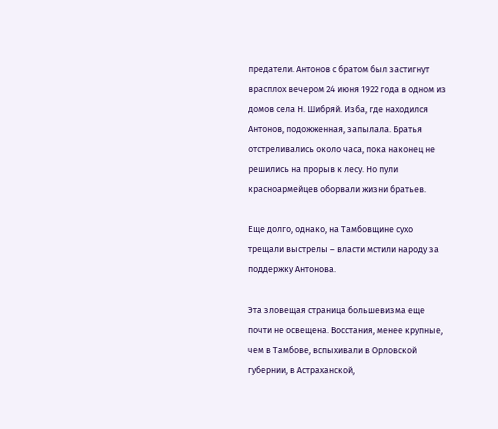предатели. Антонов с братом был застигнут врасплох вечером 24 июня 1922 года в одном из домов села Н. Шибряй. Изба, где находился Антонов, подожженная, запылала. Братья отстреливались около часа, пока наконец не решились на прорыв к лесу. Но пули красноармейцев оборвали жизни братьев.

Еще долго, однако, на Тамбовщине сухо трещали выстрелы – власти мстили народу за поддержку Антонова.

Эта зловещая страница большевизма еще почти не освещена. Восстания, менее крупные, чем в Тамбове, вспыхивали в Орловской губернии, в Астраханской,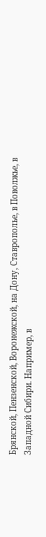Брянской, Пензенской, Воронежской, на Дону, Ставрополье, в Поволжье, в Западной Сибири. Например, в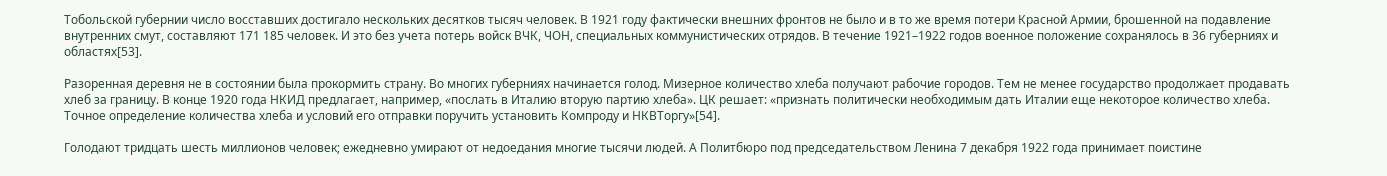Тобольской губернии число восставших достигало нескольких десятков тысяч человек. В 1921 году фактически внешних фронтов не было и в то же время потери Красной Армии, брошенной на подавление внутренних смут, составляют 171 185 человек. И это без учета потерь войск ВЧК, ЧОН, специальных коммунистических отрядов. В течение 1921–1922 годов военное положение сохранялось в 36 губерниях и областях[53].

Разоренная деревня не в состоянии была прокормить страну. Во многих губерниях начинается голод. Мизерное количество хлеба получают рабочие городов. Тем не менее государство продолжает продавать хлеб за границу. В конце 1920 года НКИД предлагает, например, «послать в Италию вторую партию хлеба». ЦК решает: «признать политически необходимым дать Италии еще некоторое количество хлеба. Точное определение количества хлеба и условий его отправки поручить установить Компроду и НКВТоргу»[54].

Голодают тридцать шесть миллионов человек; ежедневно умирают от недоедания многие тысячи людей. А Политбюро под председательством Ленина 7 декабря 1922 года принимает поистине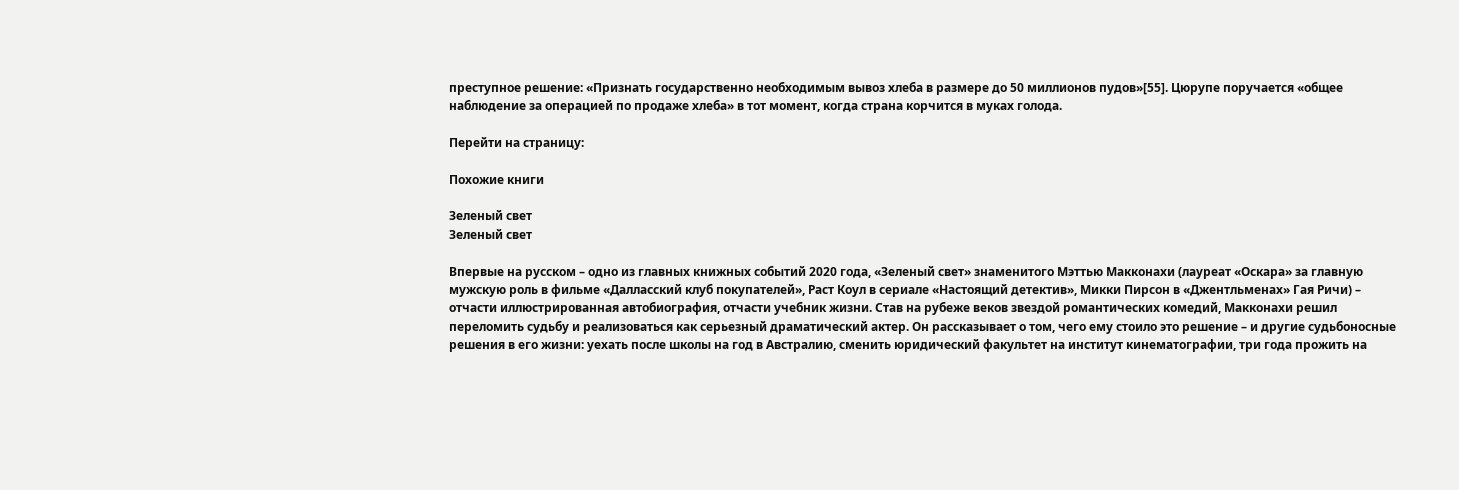преступное решение: «Признать государственно необходимым вывоз хлеба в размере до 50 миллионов пудов»[55]. Цюрупе поручается «общее наблюдение за операцией по продаже хлеба» в тот момент, когда страна корчится в муках голода.

Перейти на страницу:

Похожие книги

Зеленый свет
Зеленый свет

Впервые на русском – одно из главных книжных событий 2020 года, «Зеленый свет» знаменитого Мэттью Макконахи (лауреат «Оскара» за главную мужскую роль в фильме «Далласский клуб покупателей», Раст Коул в сериале «Настоящий детектив», Микки Пирсон в «Джентльменах» Гая Ричи) – отчасти иллюстрированная автобиография, отчасти учебник жизни. Став на рубеже веков звездой романтических комедий, Макконахи решил переломить судьбу и реализоваться как серьезный драматический актер. Он рассказывает о том, чего ему стоило это решение – и другие судьбоносные решения в его жизни: уехать после школы на год в Австралию, сменить юридический факультет на институт кинематографии, три года прожить на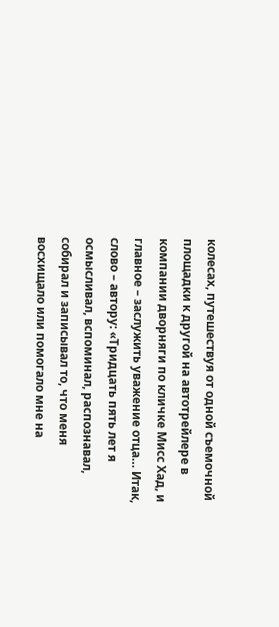колесах, путешествуя от одной съемочной площадки к другой на автотрейлере в компании дворняги по кличке Мисс Хад, и главное – заслужить уважение отца… Итак, слово – автору: «Тридцать пять лет я осмысливал, вспоминал, распознавал, собирал и записывал то, что меня восхищало или помогало мне на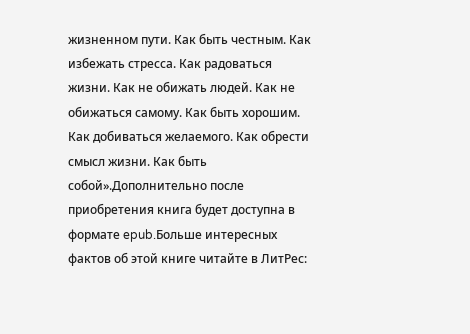жизненном пути. Как быть честным. Как избежать стресса. Как радоваться жизни. Как не обижать людей. Как не обижаться самому. Как быть хорошим. Как добиваться желаемого. Как обрести смысл жизни. Как быть собой».Дополнительно после приобретения книга будет доступна в формате epub.Больше интересных фактов об этой книге читайте в ЛитРес: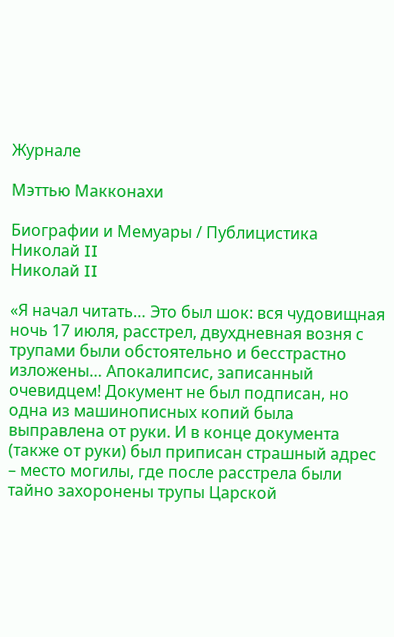Журнале

Мэттью Макконахи

Биографии и Мемуары / Публицистика
Николай II
Николай II

«Я начал читать… Это был шок: вся чудовищная ночь 17 июля, расстрел, двухдневная возня с трупами были обстоятельно и бесстрастно изложены… Апокалипсис, записанный очевидцем! Документ не был подписан, но одна из машинописных копий была выправлена от руки. И в конце документа (также от руки) был приписан страшный адрес – место могилы, где после расстрела были тайно захоронены трупы Царской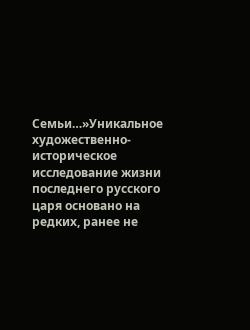Семьи…»Уникальное художественно-историческое исследование жизни последнего русского царя основано на редких, ранее не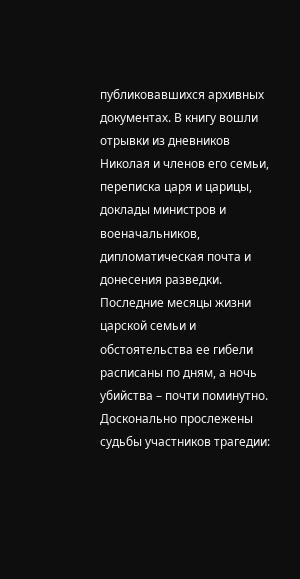публиковавшихся архивных документах. В книгу вошли отрывки из дневников Николая и членов его семьи, переписка царя и царицы, доклады министров и военачальников, дипломатическая почта и донесения разведки. Последние месяцы жизни царской семьи и обстоятельства ее гибели расписаны по дням, а ночь убийства – почти поминутно. Досконально прослежены судьбы участников трагедии: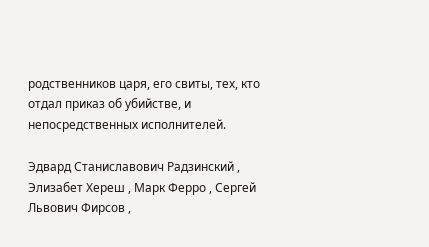родственников царя, его свиты, тех, кто отдал приказ об убийстве, и непосредственных исполнителей.

Эдвард Станиславович Радзинский , Элизабет Хереш , Марк Ферро , Сергей Львович Фирсов ,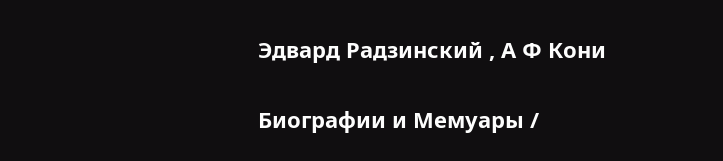Эдвард Радзинский , А Ф Кони

Биографии и Мемуары /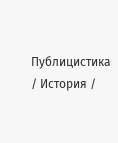Публицистика / История /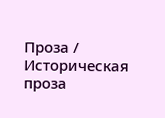Проза / Историческая проза